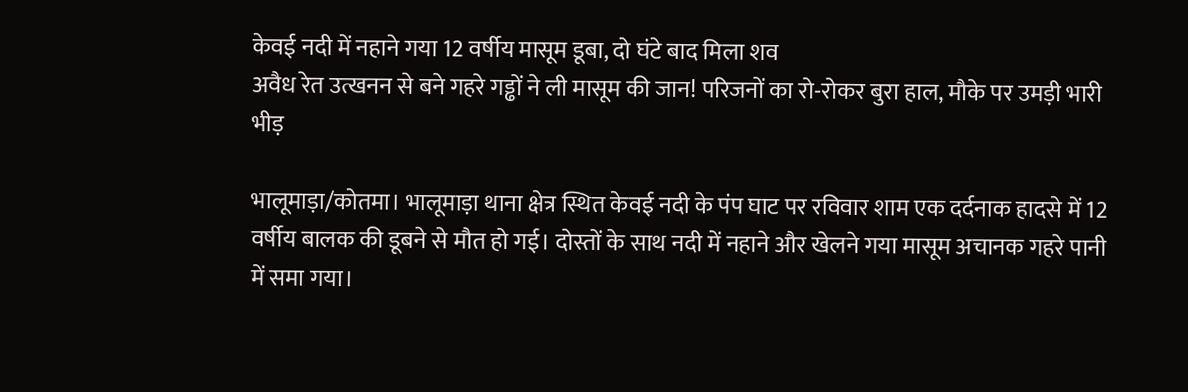केवई नदी में नहाने गया 12 वर्षीय मासूम डूबा, दो घंटे बाद मिला शव
अवैध रेत उत्खनन से बने गहरे गड्ढों ने ली मासूम की जान! परिजनों का रो-रोकर बुरा हाल, मौके पर उमड़ी भारी भीड़

भालूमाड़ा/कोतमा। भालूमाड़ा थाना क्षेत्र स्थित केवई नदी के पंप घाट पर रविवार शाम एक दर्दनाक हादसे में 12 वर्षीय बालक की डूबने से मौत हो गई। दोस्तों के साथ नदी में नहाने और खेलने गया मासूम अचानक गहरे पानी में समा गया।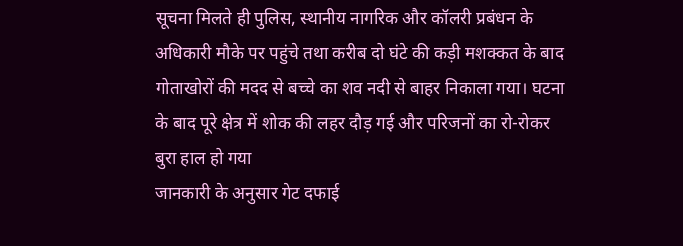सूचना मिलते ही पुलिस, स्थानीय नागरिक और कॉलरी प्रबंधन के अधिकारी मौके पर पहुंचे तथा करीब दो घंटे की कड़ी मशक्कत के बाद गोताखोरों की मदद से बच्चे का शव नदी से बाहर निकाला गया। घटना के बाद पूरे क्षेत्र में शोक की लहर दौड़ गई और परिजनों का रो-रोकर बुरा हाल हो गया
जानकारी के अनुसार गेट दफाई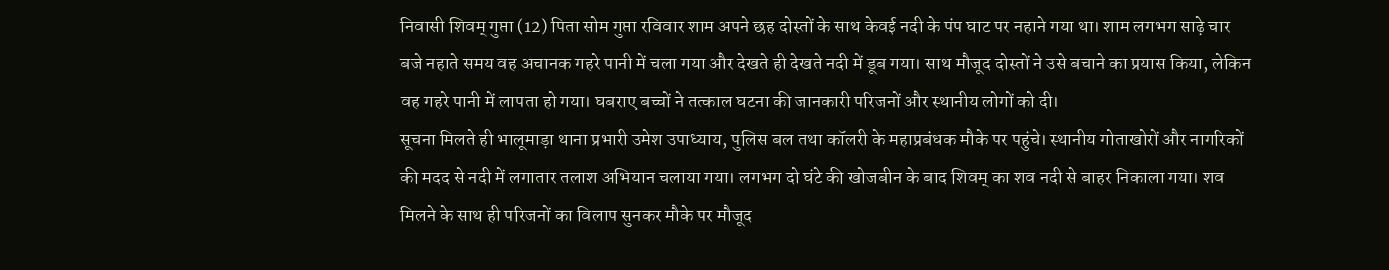निवासी शिवम् गुप्ता (12) पिता सोम गुप्ता रविवार शाम अपने छह दोस्तों के साथ केवई नदी के पंप घाट पर नहाने गया था। शाम लगभग साढ़े चार बजे नहाते समय वह अचानक गहरे पानी में चला गया और देखते ही देखते नदी में डूब गया। साथ मौजूद दोस्तों ने उसे बचाने का प्रयास किया, लेकिन वह गहरे पानी में लापता हो गया। घबराए बच्चों ने तत्काल घटना की जानकारी परिजनों और स्थानीय लोगों को दी।
सूचना मिलते ही भालूमाड़ा थाना प्रभारी उमेश उपाध्याय, पुलिस बल तथा कॉलरी के महाप्रबंधक मौके पर पहुंचे। स्थानीय गोताखोरों और नागरिकों की मदद से नदी में लगातार तलाश अभियान चलाया गया। लगभग दो घंटे की खोजबीन के बाद शिवम् का शव नदी से बाहर निकाला गया। शव मिलने के साथ ही परिजनों का विलाप सुनकर मौके पर मौजूद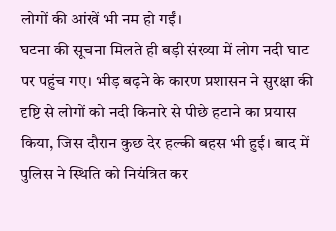लोगों की आंखें भी नम हो गईं।
घटना की सूचना मिलते ही बड़ी संख्या में लोग नदी घाट पर पहुंच गए। भीड़ बढ़ने के कारण प्रशासन ने सुरक्षा की दृष्टि से लोगों को नदी किनारे से पीछे हटाने का प्रयास किया, जिस दौरान कुछ देर हल्की बहस भी हुई। बाद में पुलिस ने स्थिति को नियंत्रित कर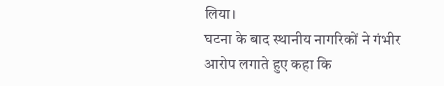लिया।
घटना के बाद स्थानीय नागरिकों ने गंभीर आरोप लगाते हुए कहा कि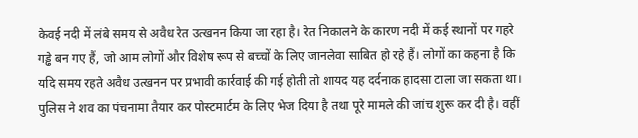केवई नदी में लंबे समय से अवैध रेत उत्खनन किया जा रहा है। रेत निकालने के कारण नदी में कई स्थानों पर गहरे गड्ढे बन गए हैं, जो आम लोगों और विशेष रूप से बच्चों के लिए जानलेवा साबित हो रहे हैं। लोगों का कहना है कि यदि समय रहते अवैध उत्खनन पर प्रभावी कार्रवाई की गई होती तो शायद यह दर्दनाक हादसा टाला जा सकता था।
पुलिस ने शव का पंचनामा तैयार कर पोस्टमार्टम के लिए भेज दिया है तथा पूरे मामले की जांच शुरू कर दी है। वहीं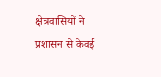क्षेत्रवासियों ने प्रशासन से केवई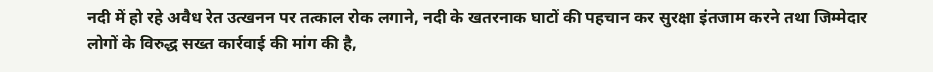नदी में हो रहे अवैध रेत उत्खनन पर तत्काल रोक लगाने, नदी के खतरनाक घाटों की पहचान कर सुरक्षा इंतजाम करने तथा जिम्मेदार लोगों के विरुद्ध सख्त कार्रवाई की मांग की है,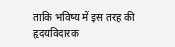ताकि भविष्य में इस तरह की हृदयविदारक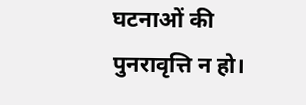घटनाओं की पुनरावृत्ति न हो।